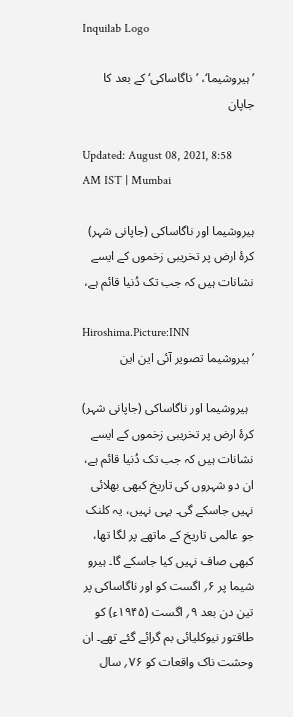Inquilab Logo

’ہیروشیما‘، ’ناگاساکی‘ کے بعد کا جاپان

Updated: August 08, 2021, 8:58 AM IST | Mumbai

ہیروشیما اور ناگاساکی (جاپانی شہر) کرۂ ارض پر تخریبی زخموں کے ایسے نشانات ہیں کہ جب تک دُنیا قائم ہے،

Hiroshima.Picture:INN
’ہیروشیما تصویر آئی این این

  ہیروشیما اور ناگاساکی (جاپانی شہر) کرۂ ارض پر تخریبی زخموں کے ایسے نشانات ہیں کہ جب تک دُنیا قائم ہے، ان دو شہروں کی تاریخ کبھی بھلائی نہیں جاسکے گی۔ یہی نہیں، یہ کلنک جو عالمی تاریخ کے ماتھے پر لگا تھا، کبھی صاف نہیں کیا جاسکے گا۔ ہیرو شیما پر ۶؍ اگست کو اور ناگاساکی پر تین دن بعد ۹؍ اگست (۱۹۴۵ء) کو طاقتور نیوکلیائی بم گرائے گئے تھے۔ ان وحشت ناک واقعات کو ۷۶؍ سال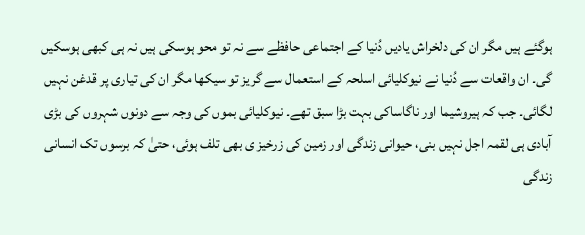ہوگئے ہیں مگر ان کی دلخراش یادیں دُنیا کے اجتماعی حافظے سے نہ تو محو ہوسکی ہیں نہ ہی کبھی ہوسکیں گی۔ ان واقعات سے دُنیا نے نیوکلیائی اسلحہ کے استعمال سے گریز تو سیکھا مگر ان کی تیاری پر قدغن نہیں لگائی۔ جب کہ ہیروشیما اور ناگاساکی بہت بڑا سبق تھے۔ نیوکلیائی بموں کی وجہ سے دونوں شہروں کی بڑی آبادی ہی لقمہ اجل نہیں بنی، حیوانی زندگی اور زمین کی زرخیز ی بھی تلف ہوئی، حتیٰ کہ برسوں تک انسانی زندگی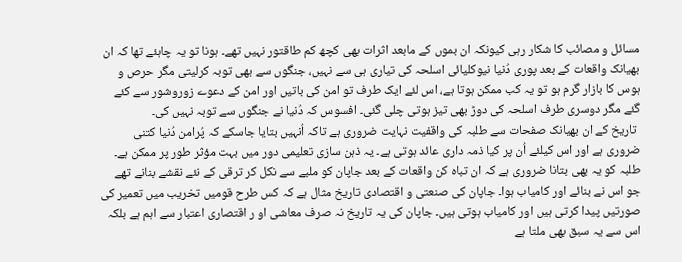مسائل و مصائب کا شکار رہی کیونکہ ان بموں کے مابعد اثرات بھی کچھ کم طاقتور نہیں تھے۔ ہونا تو یہ چاہئے تھا کہ ان بھیانک واقعات کے بعد پوری دُنیا نیوکلیائی اسلحہ کی تیاری ہی سے نہیں، جنگوں سے بھی توبہ کرلیتی مگر حرص و ہوس کا بازار گرم ہو تو یہ کب ممکن ہوتا ہے، اس لئے ایک طرف تو امن کی باتیں اور امن کے دعوے زوروشور سے کئے گئے مگر دوسری طرف اسلحہ کی دوڑ بھی تیز ہوتی چلی گئی۔ افسوس کہ دُنیا نے جنگوں سے توبہ نہیں کی۔
 تاریخ کے ان بھیانک صفحات سے طلبہ کی واقفیت نہایت ضروری ہے تاکہ اُنہیں بتایا جاسکے کہ پُرامن دُنیا کتنی ضروری ہے اور اس کیلئے اُن پر کیا ذمہ داری عائد ہوتی ہے۔ یہ ذہن سازی تعلیمی دور میں بہت مؤثر طور پر ممکن ہے۔ طلبہ کو یہ بھی بتانا ضروری ہے کہ ان تباہ کن واقعات کے بعد جاپان کو ملبے سے نکل کر ترقی کے نئے نقشے بنانے تھے جو اس نے بنائے اور کامیاب ہوا۔ جاپان کی صنعتی و اقتصادی تاریخ مثال ہے کہ کس طرح قومیں تخریب میں تعمیر کی صورتیں پیدا کرتی ہیں اور کامیاب ہوتی ہیں۔ جاپان کی یہ تاریخ نہ صرف معاشی او ر اقتصاری اعتبار سے اہم ہے بلکہ اس سے یہ سبق بھی ملتا ہے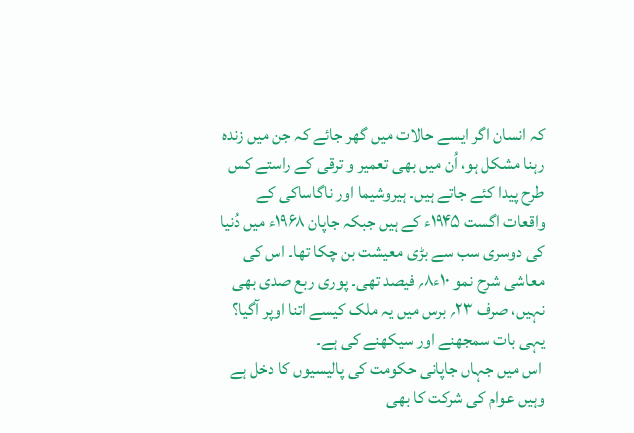کہ انسان اگر ایسے حالات میں گھر جائے کہ جن میں زندہ رہنا مشکل ہو، اُن میں بھی تعمیر و ترقی کے راستے کس طرح پیدا کئے جاتے ہیں۔ ہیروشیما اور ناگاساکی کے واقعات اگست ۱۹۴۵ء کے ہیں جبکہ جاپان ۱۹۶۸ء میں دُنیا کی دوسری سب سے بڑی معیشت بن چکا تھا۔ اس کی معاشی شرح نمو ۱۰ء۸؍ فیصد تھی۔ پوری ربع صدی بھی نہیں، صرف ۲۳؍ برس میں یہ ملک کیسے اتنا اوپر آگیا؟ یہی بات سمجھنے اور سیکھنے کی ہے۔
 اس میں جہاں جاپانی حکومت کی پالیسیوں کا دخل ہے وہیں عوام کی شرکت کا بھی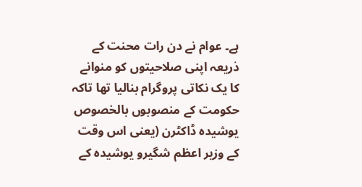ہے۔ عوام نے دن رات محنت کے ذریعہ اپنی صلاحیتوں کو منوانے کا یک نکاتی پروگرام بنالیا تھا تاکہ حکومت کے منصوبوں بالخصوص یوشیدہ ڈاکٹرن (یعنی اس وقت کے وزیر اعظم شگیرو یوشیدہ کے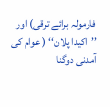فارمولہ برائے ترقی) اور ’’اکیدا پلان‘‘ ( عوام کی آمدنی دوگنا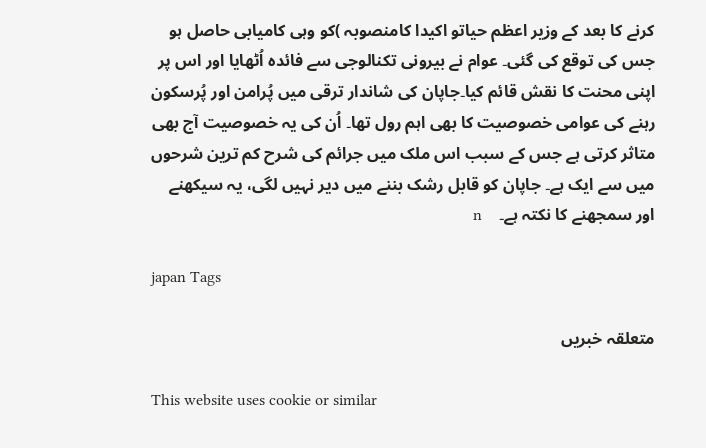کرنے کا بعد کے وزیر اعظم حیاتو اکیدا کامنصوبہ )کو وہی کامیابی حاصل ہو جس کی توقع کی گئی۔ عوام نے بیرونی تکنالوجی سے فائدہ اُٹھایا اور اس پر اپنی محنت کا نقش قائم کیا۔جاپان کی شاندار ترقی میں پُرامن اور پُرسکون رہنے کی عوامی خصوصیت کا بھی اہم رول تھا۔ اُن کی یہ خصوصیت آج بھی متاثر کرتی ہے جس کے سبب اس ملک میں جرائم کی شرح کم ترین شرحوں میں سے ایک ہے۔ جاپان کو قابل رشک بننے میں دیر نہیں لگی، یہ سیکھنے اور سمجھنے کا نکتہ ہے۔    n

japan Tags

متعلقہ خبریں

This website uses cookie or similar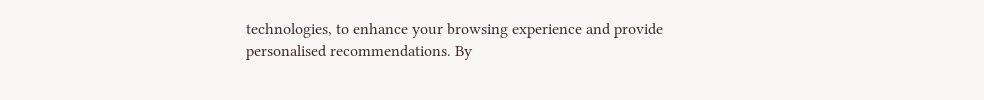technologies, to enhance your browsing experience and provide personalised recommendations. By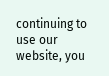continuing to use our website, you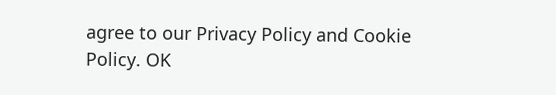agree to our Privacy Policy and Cookie Policy. OK